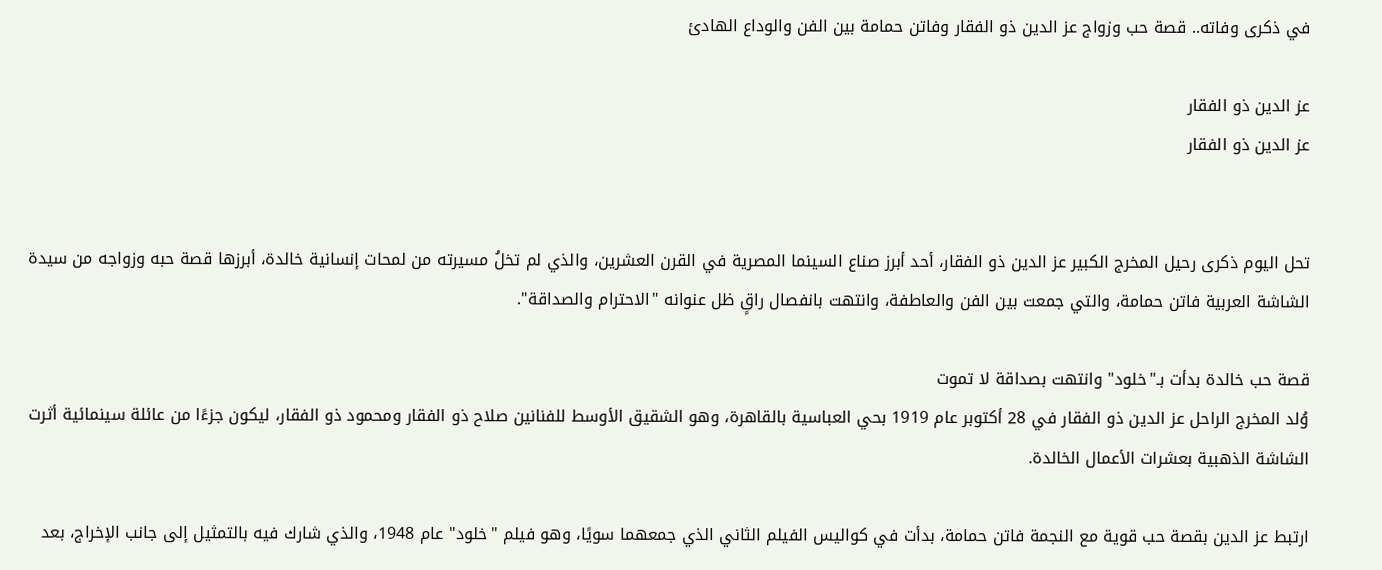في ذكرى وفاته.. قصة حب وزواج عز الدين ذو الفقار وفاتن حمامة بين الفن والوداع الهادئ

عز الدين ذو الفقار
عز الدين ذو الفقار


تحل اليوم ذكرى رحيل المخرج الكبير عز الدين ذو الفقار، أحد أبرز صناع السينما المصرية في القرن العشرين، والذي لم تخلُ مسيرته من لمحات إنسانية خالدة، أبرزها قصة حبه وزواجه من سيدة الشاشة العربية فاتن حمامة، والتي جمعت بين الفن والعاطفة، وانتهت بانفصال راقٍ ظل عنوانه "الاحترام والصداقة".

قصة حب خالدة بدأت بـ"خلود" وانتهت بصداقة لا تموت
وُلد المخرج الراحل عز الدين ذو الفقار في 28 أكتوبر عام 1919 بحي العباسية بالقاهرة، وهو الشقيق الأوسط للفنانين صلاح ذو الفقار ومحمود ذو الفقار، ليكون جزءًا من عائلة سينمائية أثرت الشاشة الذهبية بعشرات الأعمال الخالدة.

ارتبط عز الدين بقصة حب قوية مع النجمة فاتن حمامة، بدأت في كواليس الفيلم الثاني الذي جمعهما سويًا، وهو فيلم "خلود" عام 1948، والذي شارك فيه بالتمثيل إلى جانب الإخراج، بعد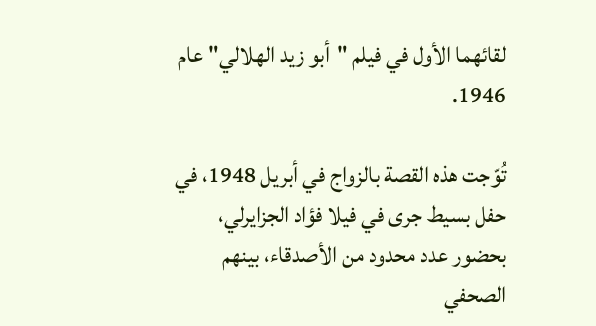لقائهما الأول في فيلم "أبو زيد الهلالي" عام 1946.

تُوّجت هذه القصة بالزواج في أبريل 1948، في حفل بسيط جرى في فيلا فؤاد الجزايرلي، بحضور عدد محدود من الأصدقاء، بينهم الصحفي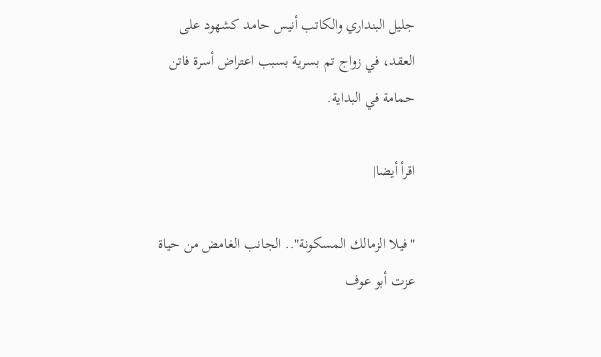جليل البنداري والكاتب أنيس حامد كشهود على العقد، في زواج تم بسرية بسبب اعتراض أسرة فاتن حمامة في البداية.

اقرأ أيضا|

"فيلا الزمالك المسكونة".. الجانب الغامض من حياة عزت أبو عوف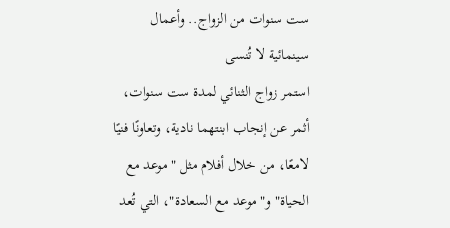ست سنوات من الزواج.. وأعمال سينمائية لا تُنسى
استمر زواج الثنائي لمدة ست سنوات، أثمر عن إنجاب ابنتهما نادية، وتعاونًا فنيًا لامعًا، من خلال أفلام مثل "موعد مع الحياة" و"موعد مع السعادة"، التي تُعد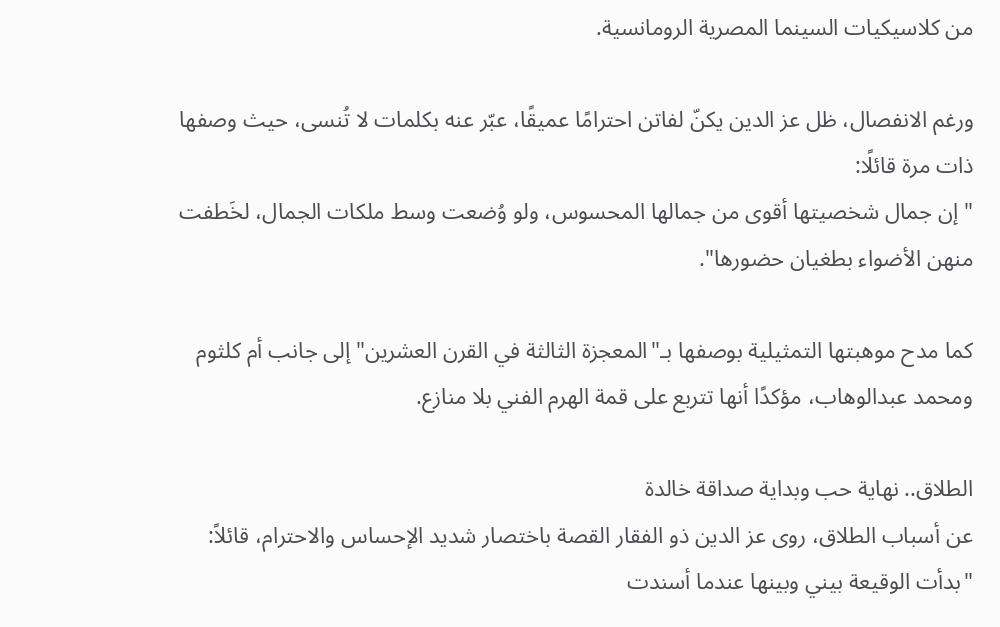من كلاسيكيات السينما المصرية الرومانسية.

ورغم الانفصال، ظل عز الدين يكنّ لفاتن احترامًا عميقًا، عبّر عنه بكلمات لا تُنسى، حيث وصفها ذات مرة قائلًا:
"إن جمال شخصيتها أقوى من جمالها المحسوس، ولو وُضعت وسط ملكات الجمال، لخَطفت منهن الأضواء بطغيان حضورها".

كما مدح موهبتها التمثيلية بوصفها بـ"المعجزة الثالثة في القرن العشرين" إلى جانب أم كلثوم ومحمد عبدالوهاب، مؤكدًا أنها تتربع على قمة الهرم الفني بلا منازع.

الطلاق.. نهاية حب وبداية صداقة خالدة
عن أسباب الطلاق، روى عز الدين ذو الفقار القصة باختصار شديد الإحساس والاحترام، قائلاً:
"بدأت الوقيعة بيني وبينها عندما أسندت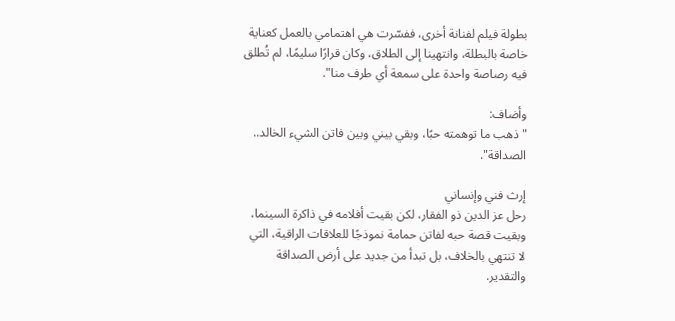بطولة فيلم لفنانة أخرى، ففسّرت هي اهتمامي بالعمل كعناية خاصة بالبطلة، وانتهينا إلى الطلاق، وكان قرارًا سليمًا، لم تُطلق فيه رصاصة واحدة على سمعة أي طرف منا".

وأضاف:
"ذهب ما توهمته حبًا، وبقي بيني وبين فاتن الشيء الخالد.. الصداقة".

إرث فني وإنساني
رحل عز الدين ذو الفقار، لكن بقيت أفلامه في ذاكرة السينما، وبقيت قصة حبه لفاتن حمامة نموذجًا للعلاقات الراقية، التي لا تنتهي بالخلاف، بل تبدأ من جديد على أرض الصداقة والتقدير.